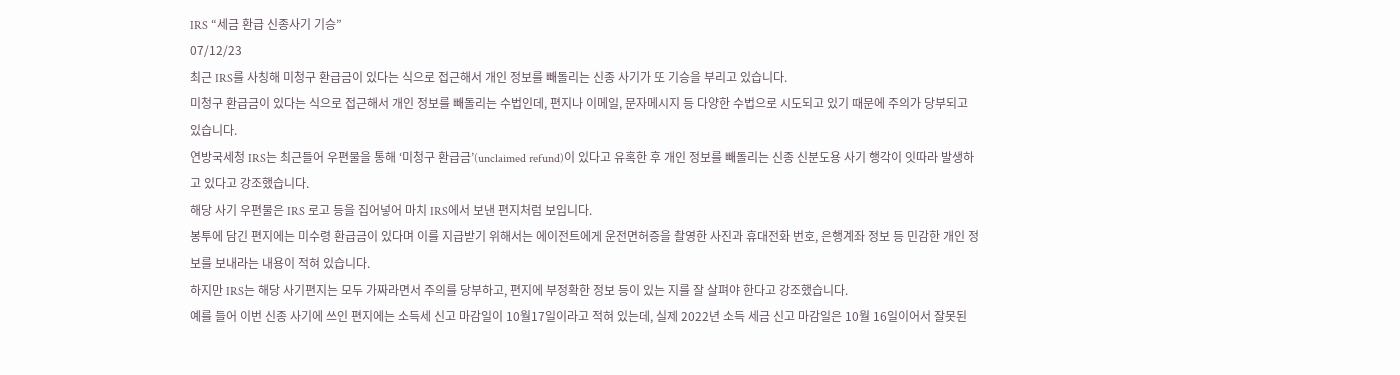IRS “세금 환급 신종사기 기승”
07/12/23
최근 IRS를 사칭해 미청구 환급금이 있다는 식으로 접근해서 개인 정보를 빼돌리는 신종 사기가 또 기승을 부리고 있습니다.
미청구 환급금이 있다는 식으로 접근해서 개인 정보를 빼돌리는 수법인데, 편지나 이메일, 문자메시지 등 다양한 수법으로 시도되고 있기 때문에 주의가 당부되고 있습니다.
연방국세청 IRS는 최근들어 우편물을 통해 ‘미청구 환급금’(unclaimed refund)이 있다고 유혹한 후 개인 정보를 빼돌리는 신종 신분도용 사기 행각이 잇따라 발생하고 있다고 강조했습니다.
해당 사기 우편물은 IRS 로고 등을 집어넣어 마치 IRS에서 보낸 편지처럼 보입니다.
봉투에 담긴 편지에는 미수령 환급금이 있다며 이를 지급받기 위해서는 에이전트에게 운전면허증을 촬영한 사진과 휴대전화 번호, 은행계좌 정보 등 민감한 개인 정보를 보내라는 내용이 적혀 있습니다.
하지만 IRS는 해당 사기편지는 모두 가짜라면서 주의를 당부하고, 편지에 부정확한 정보 등이 있는 지를 잘 살펴야 한다고 강조했습니다.
예를 들어 이번 신종 사기에 쓰인 편지에는 소득세 신고 마감일이 10월17일이라고 적혀 있는데, 실제 2022년 소득 세금 신고 마감일은 10월 16일이어서 잘못된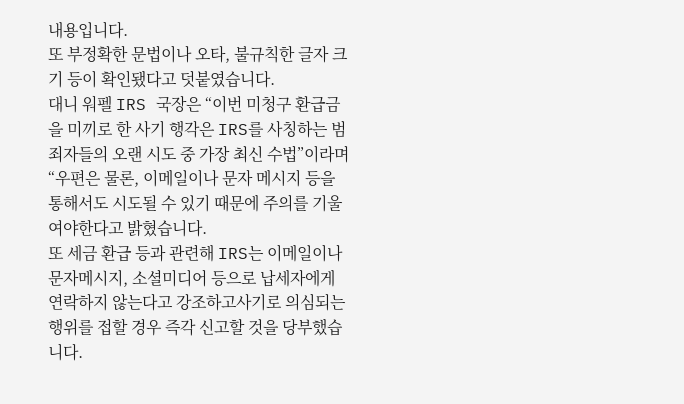내용입니다.
또 부정확한 문법이나 오타, 불규칙한 글자 크기 등이 확인됐다고 덧붙였습니다.
대니 워펠 IRS 국장은 “이번 미청구 환급금을 미끼로 한 사기 행각은 IRS를 사칭하는 범죄자들의 오랜 시도 중 가장 최신 수법”이라며 “우편은 물론, 이메일이나 문자 메시지 등을 통해서도 시도될 수 있기 때문에 주의를 기울여야한다고 밝혔습니다.
또 세금 환급 등과 관련해 IRS는 이메일이나 문자메시지, 소셜미디어 등으로 납세자에게 연락하지 않는다고 강조하고사기로 의심되는 행위를 접할 경우 즉각 신고할 것을 당부했습니다.